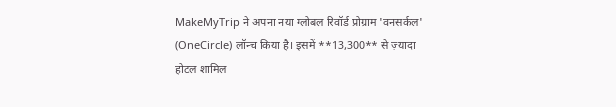MakeMyTrip ने अपना नया ग्लोबल रिवॉर्ड प्रोग्राम 'वनसर्कल' (OneCircle) लॉन्च किया है। इसमें **13,300** से ज़्यादा होटल शामिल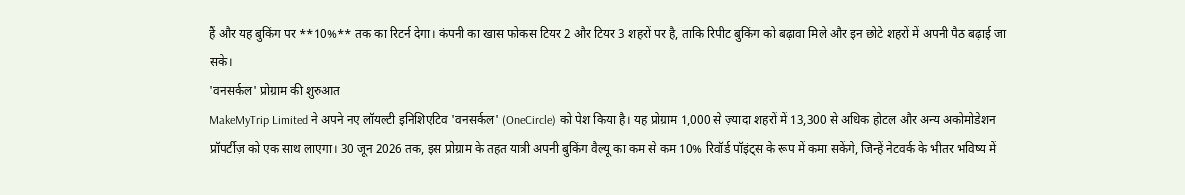हैं और यह बुकिंग पर **10%** तक का रिटर्न देगा। कंपनी का खास फोकस टियर 2 और टियर 3 शहरों पर है, ताकि रिपीट बुकिंग को बढ़ावा मिले और इन छोटे शहरों में अपनी पैठ बढ़ाई जा सके।
'वनसर्कल' प्रोग्राम की शुरुआत
MakeMyTrip Limited ने अपने नए लॉयल्टी इनिशिएटिव 'वनसर्कल' (OneCircle) को पेश किया है। यह प्रोग्राम 1,000 से ज़्यादा शहरों में 13,300 से अधिक होटल और अन्य अकोमोडेशन प्रॉपर्टीज़ को एक साथ लाएगा। 30 जून 2026 तक, इस प्रोग्राम के तहत यात्री अपनी बुकिंग वैल्यू का कम से कम 10% रिवॉर्ड पॉइंट्स के रूप में कमा सकेंगे, जिन्हें नेटवर्क के भीतर भविष्य में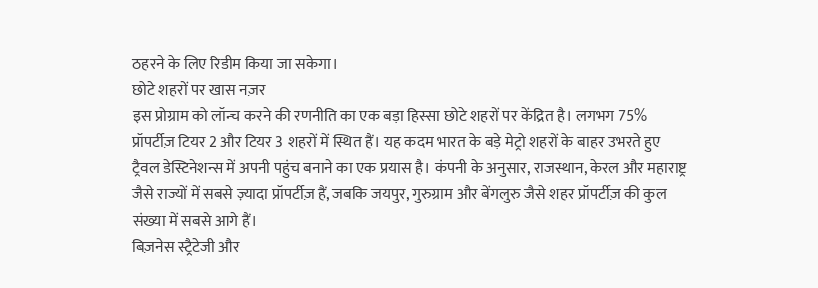ठहरने के लिए रिडीम किया जा सकेगा।
छोटे शहरों पर खास नज़र
इस प्रोग्राम को लॉन्च करने की रणनीति का एक बड़ा हिस्सा छोटे शहरों पर केंद्रित है। लगभग 75% प्रॉपर्टीज़ टियर 2 और टियर 3 शहरों में स्थित हैं। यह कदम भारत के बड़े मेट्रो शहरों के बाहर उभरते हुए ट्रैवल डेस्टिनेशन्स में अपनी पहुंच बनाने का एक प्रयास है। कंपनी के अनुसार, राजस्थान, केरल और महाराष्ट्र जैसे राज्यों में सबसे ज़्यादा प्रॉपर्टीज़ हैं, जबकि जयपुर, गुरुग्राम और बेंगलुरु जैसे शहर प्रॉपर्टीज़ की कुल संख्या में सबसे आगे हैं।
बिज़नेस स्ट्रैटेजी और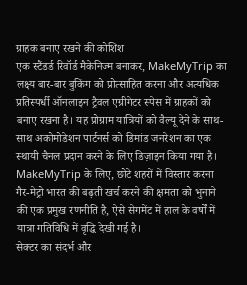ग्राहक बनाए रखने की कोशिश
एक स्टैंडर्ड रिवॉर्ड मैकेनिज्म बनाकर, MakeMyTrip का लक्ष्य बार-बार बुकिंग को प्रोत्साहित करना और अत्यधिक प्रतिस्पर्धी ऑनलाइन ट्रैवल एग्रीगेटर स्पेस में ग्राहकों को बनाए रखना है। यह प्रोग्राम यात्रियों को वैल्यू देने के साथ-साथ अकोमोडेशन पार्टनर्स को डिमांड जनरेशन का एक स्थायी चैनल प्रदान करने के लिए डिज़ाइन किया गया है। MakeMyTrip के लिए, छोटे शहरों में विस्तार करना गैर-मेट्रो भारत की बढ़ती खर्च करने की क्षमता को भुनाने की एक प्रमुख रणनीति है, ऐसे सेगमेंट में हाल के वर्षों में यात्रा गतिविधि में वृद्धि देखी गई है।
सेक्टर का संदर्भ और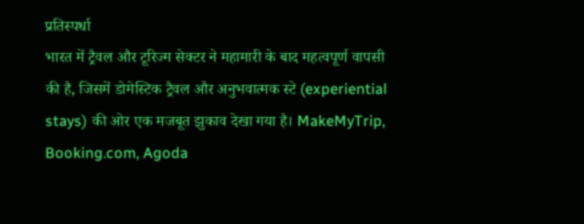प्रतिस्पर्धा
भारत में ट्रैवल और टूरिज्म सेक्टर ने महामारी के बाद महत्वपूर्ण वापसी की है, जिसमें डोमेस्टिक ट्रैवल और अनुभवात्मक स्टे (experiential stays) की ओर एक मजबूत झुकाव देखा गया है। MakeMyTrip, Booking.com, Agoda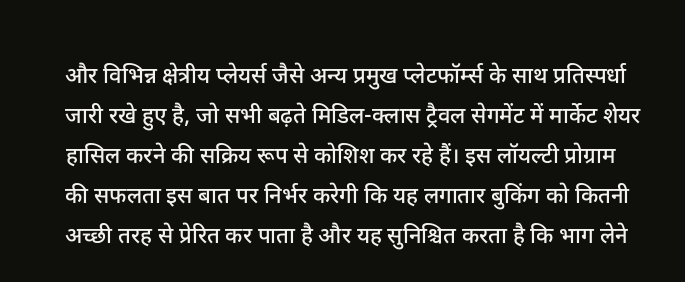और विभिन्न क्षेत्रीय प्लेयर्स जैसे अन्य प्रमुख प्लेटफॉर्म्स के साथ प्रतिस्पर्धा जारी रखे हुए है, जो सभी बढ़ते मिडिल-क्लास ट्रैवल सेगमेंट में मार्केट शेयर हासिल करने की सक्रिय रूप से कोशिश कर रहे हैं। इस लॉयल्टी प्रोग्राम की सफलता इस बात पर निर्भर करेगी कि यह लगातार बुकिंग को कितनी अच्छी तरह से प्रेरित कर पाता है और यह सुनिश्चित करता है कि भाग लेने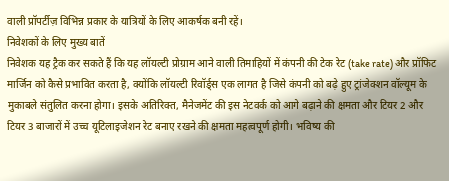वाली प्रॉपर्टीज़ विभिन्न प्रकार के यात्रियों के लिए आकर्षक बनी रहें।
निवेशकों के लिए मुख्य बातें
निवेशक यह ट्रैक कर सकते हैं कि यह लॉयल्टी प्रोग्राम आने वाली तिमाहियों में कंपनी की टेक रेट (take rate) और प्रॉफिट मार्जिन को कैसे प्रभावित करता है, क्योंकि लॉयल्टी रिवॉर्ड्स एक लागत है जिसे कंपनी को बढ़े हुए ट्रांजेक्शन वॉल्यूम के मुकाबले संतुलित करना होगा। इसके अतिरिक्त, मैनेजमेंट की इस नेटवर्क को आगे बढ़ाने की क्षमता और टियर 2 और टियर 3 बाजारों में उच्च यूटिलाइजेशन रेट बनाए रखने की क्षमता महत्वपूर्ण होगी। भविष्य की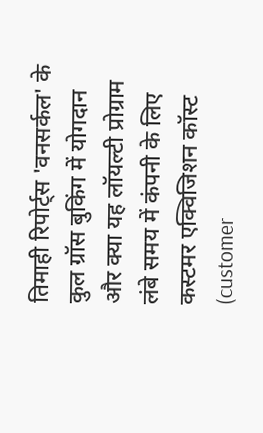तिमाही रिपोर्ट्स 'वनसर्कल' के कुल ग्रॉस बुकिंग में योगदान और क्या यह लॉयल्टी प्रोग्राम लंबे समय में कंपनी के लिए कस्टमर एक्विजिशन कॉस्ट (customer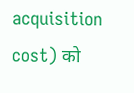acquisition cost) को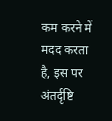कम करने में मदद करता है, इस पर अंतर्दृष्टि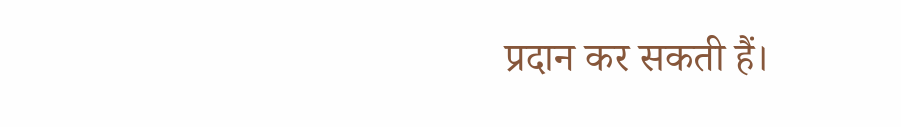प्रदान कर सकती हैं।